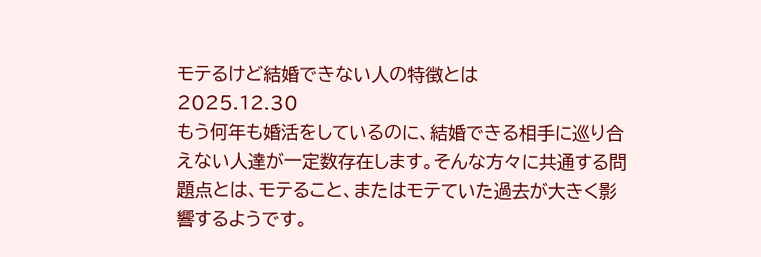モテるけど結婚できない人の特徴とは
2025.12.30
もう何年も婚活をしているのに、結婚できる相手に巡り合えない人達が一定数存在します。そんな方々に共通する問題点とは、モテること、またはモテていた過去が大きく影響するようです。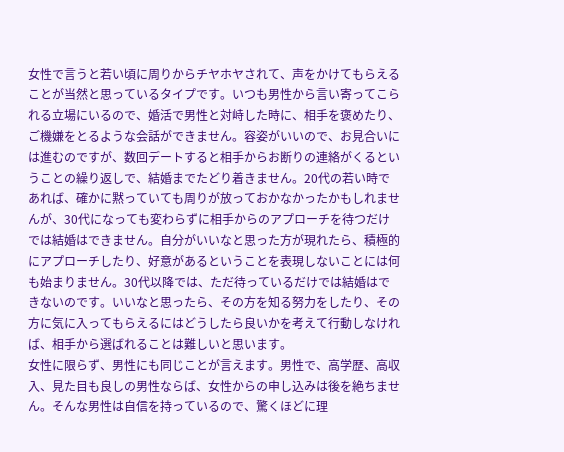女性で言うと若い頃に周りからチヤホヤされて、声をかけてもらえることが当然と思っているタイプです。いつも男性から言い寄ってこられる立場にいるので、婚活で男性と対峙した時に、相手を褒めたり、ご機嫌をとるような会話ができません。容姿がいいので、お見合いには進むのですが、数回デートすると相手からお断りの連絡がくるということの繰り返しで、結婚までたどり着きません。20代の若い時であれば、確かに黙っていても周りが放っておかなかったかもしれませんが、30代になっても変わらずに相手からのアプローチを待つだけでは結婚はできません。自分がいいなと思った方が現れたら、積極的にアプローチしたり、好意があるということを表現しないことには何も始まりません。30代以降では、ただ待っているだけでは結婚はできないのです。いいなと思ったら、その方を知る努力をしたり、その方に気に入ってもらえるにはどうしたら良いかを考えて行動しなければ、相手から選ばれることは難しいと思います。
女性に限らず、男性にも同じことが言えます。男性で、高学歴、高収入、見た目も良しの男性ならば、女性からの申し込みは後を絶ちません。そんな男性は自信を持っているので、驚くほどに理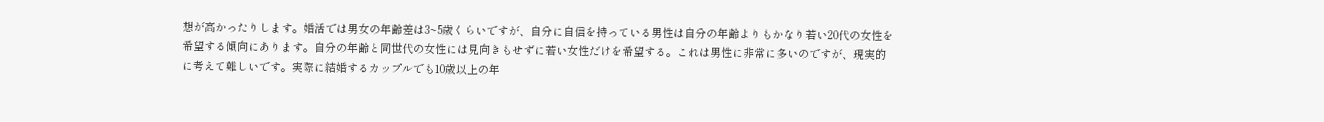想が高かったりします。婚活では男女の年齢差は3~5歳くらいですが、自分に自信を持っている男性は自分の年齢よりもかなり若い20代の女性を希望する傾向にあります。自分の年齢と同世代の女性には見向きもせずに若い女性だけを希望する。これは男性に非常に多いのですが、現実的に考えて難しいです。実際に結婚するカップルでも10歳以上の年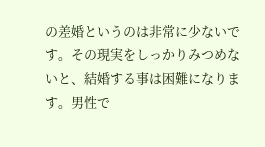の差婚というのは非常に少ないです。その現実をしっかりみつめないと、結婚する事は困難になります。男性で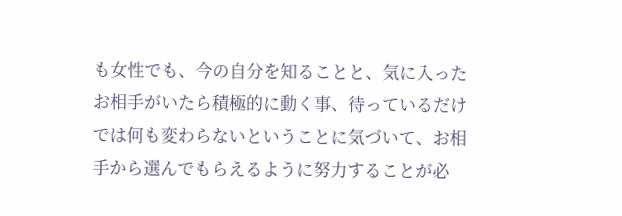も女性でも、今の自分を知ることと、気に入ったお相手がいたら積極的に動く事、待っているだけでは何も変わらないということに気づいて、お相手から選んでもらえるように努力することが必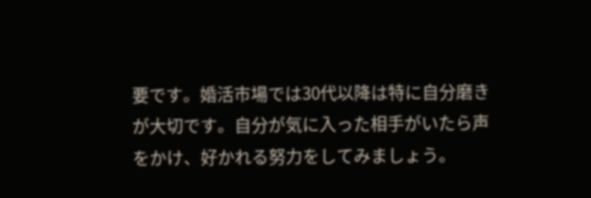要です。婚活市場では30代以降は特に自分磨きが大切です。自分が気に入った相手がいたら声をかけ、好かれる努力をしてみましょう。